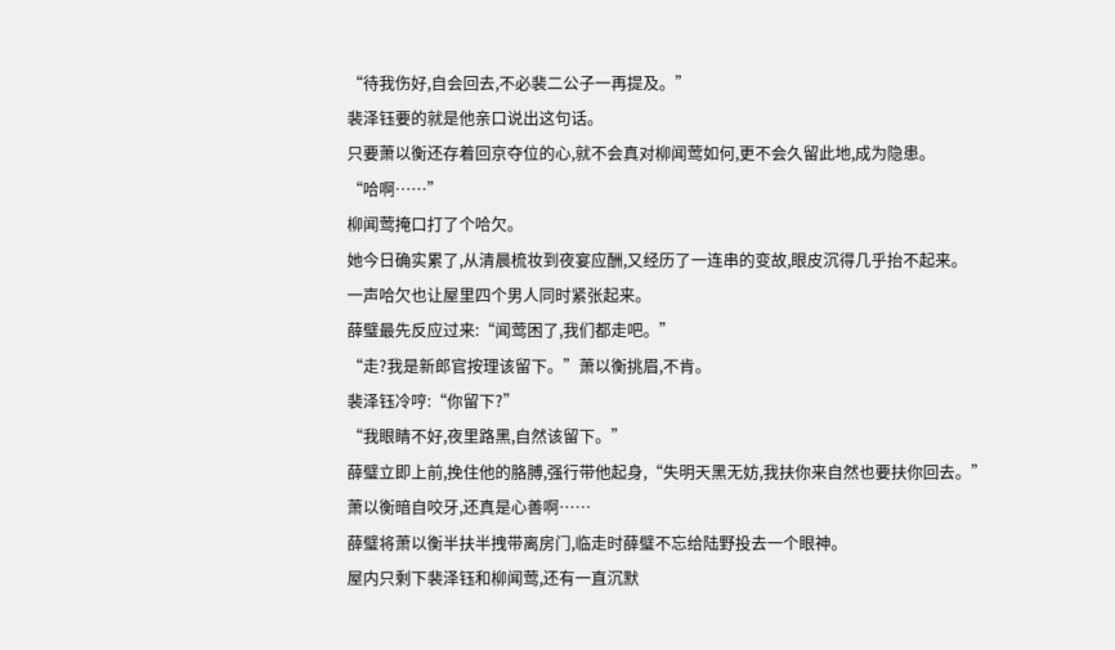“待我伤好,自会回去,不必裴二公子一再提及。”
裴泽钰要的就是他亲口说出这句话。
只要萧以衡还存着回京夺位的心,就不会真对柳闻莺如何,更不会久留此地,成为隐患。
“哈啊……”
柳闻莺掩口打了个哈欠。
她今日确实累了,从清晨梳妆到夜宴应酬,又经历了一连串的变故,眼皮沉得几乎抬不起来。
一声哈欠也让屋里四个男人同时紧张起来。
薛璧最先反应过来:“闻莺困了,我们都走吧。”
“走?我是新郎官按理该留下。”萧以衡挑眉,不肯。
裴泽钰冷哼:“你留下?”
“我眼睛不好,夜里路黑,自然该留下。”
薛璧立即上前,挽住他的胳膊,强行带他起身,“失明天黑无妨,我扶你来自然也要扶你回去。”
萧以衡暗自咬牙,还真是心善啊……
薛璧将萧以衡半扶半拽带离房门,临走时薛璧不忘给陆野投去一个眼神。
屋内只剩下裴泽钰和柳闻莺,还有一直沉默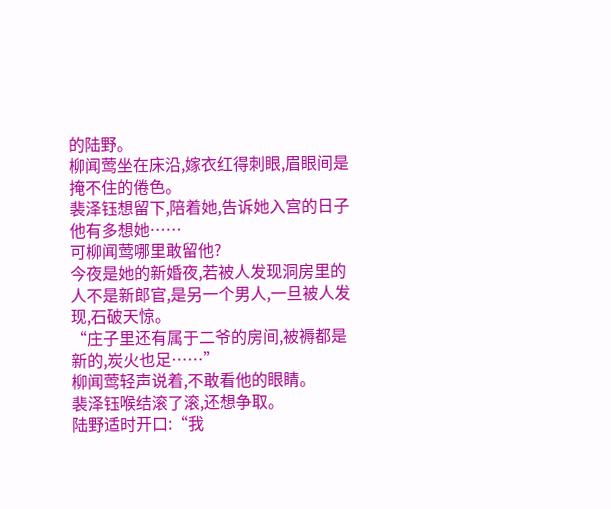的陆野。
柳闻莺坐在床沿,嫁衣红得刺眼,眉眼间是掩不住的倦色。
裴泽钰想留下,陪着她,告诉她入宫的日子他有多想她……
可柳闻莺哪里敢留他?
今夜是她的新婚夜,若被人发现洞房里的人不是新郎官,是另一个男人,一旦被人发现,石破天惊。
“庄子里还有属于二爷的房间,被褥都是新的,炭火也足……”
柳闻莺轻声说着,不敢看他的眼睛。
裴泽钰喉结滚了滚,还想争取。
陆野适时开口:“我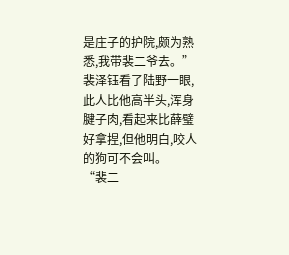是庄子的护院,颇为熟悉,我带裴二爷去。”
裴泽钰看了陆野一眼,此人比他高半头,浑身腱子肉,看起来比薛璧好拿捏,但他明白,咬人的狗可不会叫。
“裴二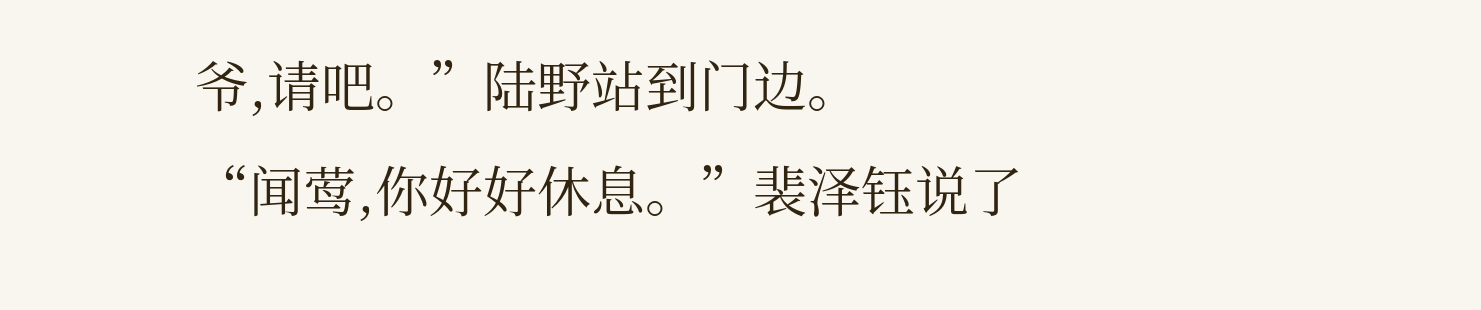爷,请吧。”陆野站到门边。
“闻莺,你好好休息。”裴泽钰说了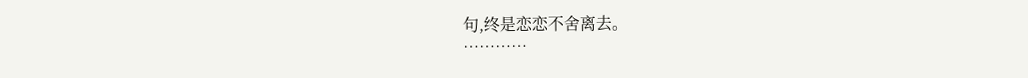句,终是恋恋不舍离去。
…………